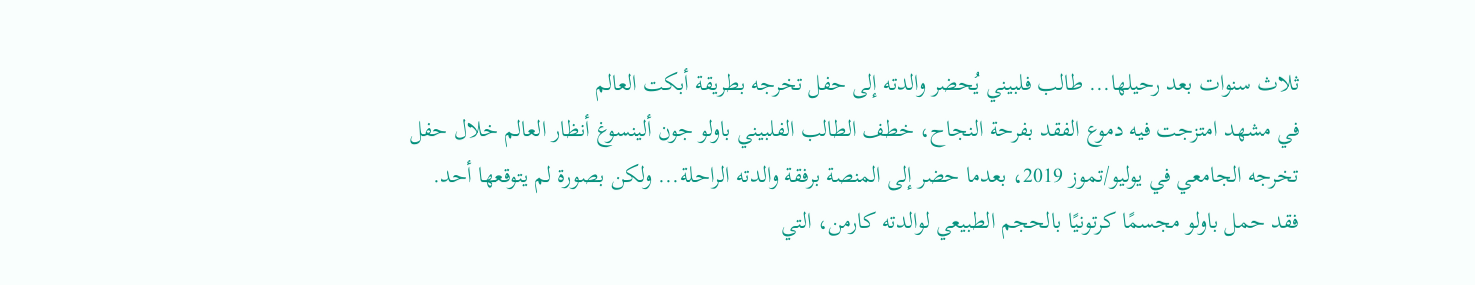ثلاث سنوات بعد رحيلها... طالب فلبيني يُحضر والدته إلى حفل تخرجه بطريقة أبكت العالم
في مشهد امتزجت فيه دموع الفقد بفرحة النجاح، خطف الطالب الفلبيني باولو جون ألينسوغ أنظار العالم خلال حفل تخرجه الجامعي في يوليو/تموز 2019، بعدما حضر إلى المنصة برفقة والدته الراحلة... ولكن بصورة لم يتوقعها أحد.
فقد حمل باولو مجسمًا كرتونيًا بالحجم الطبيعي لوالدته كارمن، التي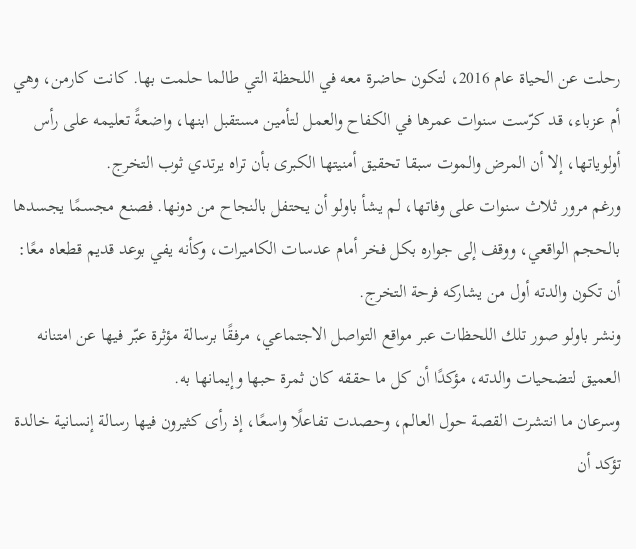رحلت عن الحياة عام 2016، لتكون حاضرة معه في اللحظة التي طالما حلمت بها. كانت كارمن، وهي أم عزباء، قد كرّست سنوات عمرها في الكفاح والعمل لتأمين مستقبل ابنها، واضعةً تعليمه على رأس أولوياتها، إلا أن المرض والموت سبقا تحقيق أمنيتها الكبرى بأن تراه يرتدي ثوب التخرج.
ورغم مرور ثلاث سنوات على وفاتها، لم يشأ باولو أن يحتفل بالنجاح من دونها. فصنع مجسمًا يجسدها بالحجم الواقعي، ووقف إلى جواره بكل فخر أمام عدسات الكاميرات، وكأنه يفي بوعد قديم قطعاه معًا: أن تكون والدته أول من يشاركه فرحة التخرج.
ونشر باولو صور تلك اللحظات عبر مواقع التواصل الاجتماعي، مرفقًا برسالة مؤثرة عبّر فيها عن امتنانه العميق لتضحيات والدته، مؤكدًا أن كل ما حققه كان ثمرة حبها وإيمانها به.
وسرعان ما انتشرت القصة حول العالم، وحصدت تفاعلًا واسعًا، إذ رأى كثيرون فيها رسالة إنسانية خالدة تؤكد أن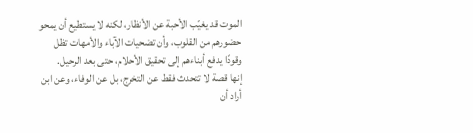الموت قد يغيّب الأحبة عن الأنظار، لكنه لا يستطيع أن يمحو حضورهم من القلوب، وأن تضحيات الآباء والأمهات تظل وقودًا يدفع أبناءهم إلى تحقيق الأحلام، حتى بعد الرحيل.
إنها قصة لا تتحدث فقط عن التخرج، بل عن الوفاء، وعن ابن أراد أن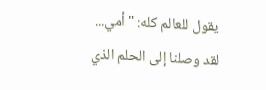يقول للعالم كله: "أمي... لقد وصلنا إلى الحلم الذي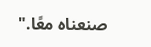صنعناه معًا."